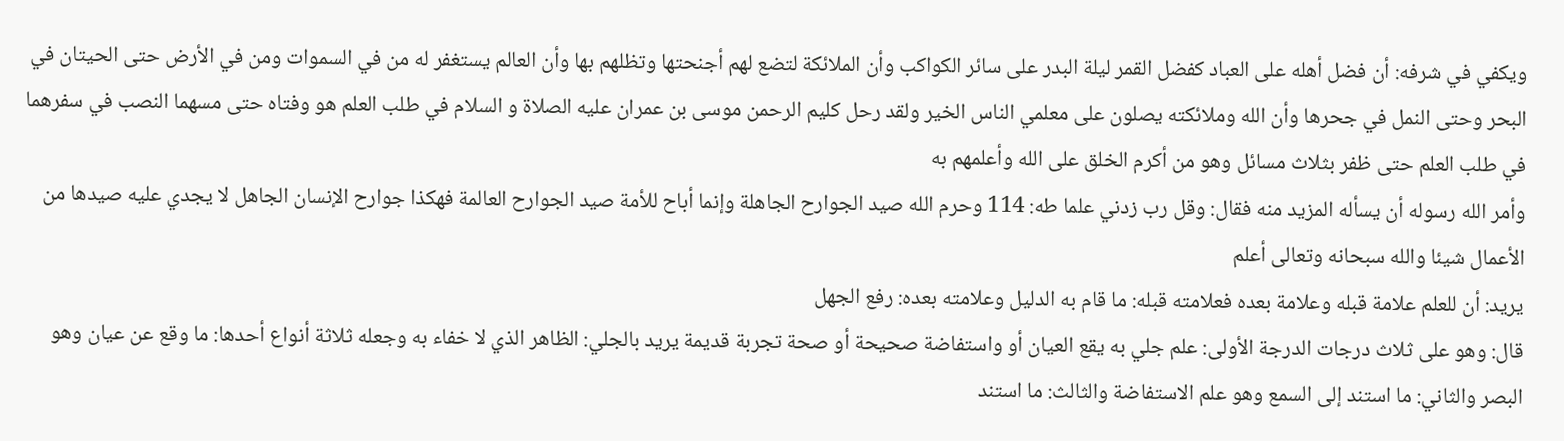ويكفي في شرفه: أن فضل أهله على العباد كفضل القمر ليلة البدر على سائر الكواكب وأن الملائكة لتضع لهم أجنحتها وتظلهم بها وأن العالم يستغفر له من في السموات ومن في الأرض حتى الحيتان في البحر وحتى النمل في جحرها وأن الله وملائكته يصلون على معلمي الناس الخير ولقد رحل كليم الرحمن موسى بن عمران عليه الصلاة و السلام في طلب العلم هو وفتاه حتى مسهما النصب في سفرهما في طلب العلم حتى ظفر بثلاث مسائل وهو من أكرم الخلق على الله وأعلمهم به
وأمر الله رسوله أن يسأله المزيد منه فقال: وقل رب زدني علما طه: 114 وحرم الله صيد الجوارح الجاهلة وإنما أباح للأمة صيد الجوارح العالمة فهكذا جوارح الإنسان الجاهل لا يجدي عليه صيدها من الأعمال شيئا والله سبحانه وتعالى أعلم
يريد: أن للعلم علامة قبله وعلامة بعده فعلامته قبله: ما قام به الدليل وعلامته بعده: رفع الجهل
قال: وهو على ثلاث درجات الدرجة الأولى: علم جلي به يقع العيان أو واستفاضة صحيحة أو صحة تجربة قديمة يريد بالجلي: الظاهر الذي لا خفاء به وجعله ثلاثة أنواع أحدها: ما وقع عن عيان وهو البصر والثاني: ما استند إلى السمع وهو علم الاستفاضة والثالث: ما استند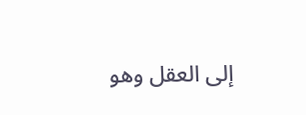إلى العقل وهو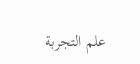علم التجربة